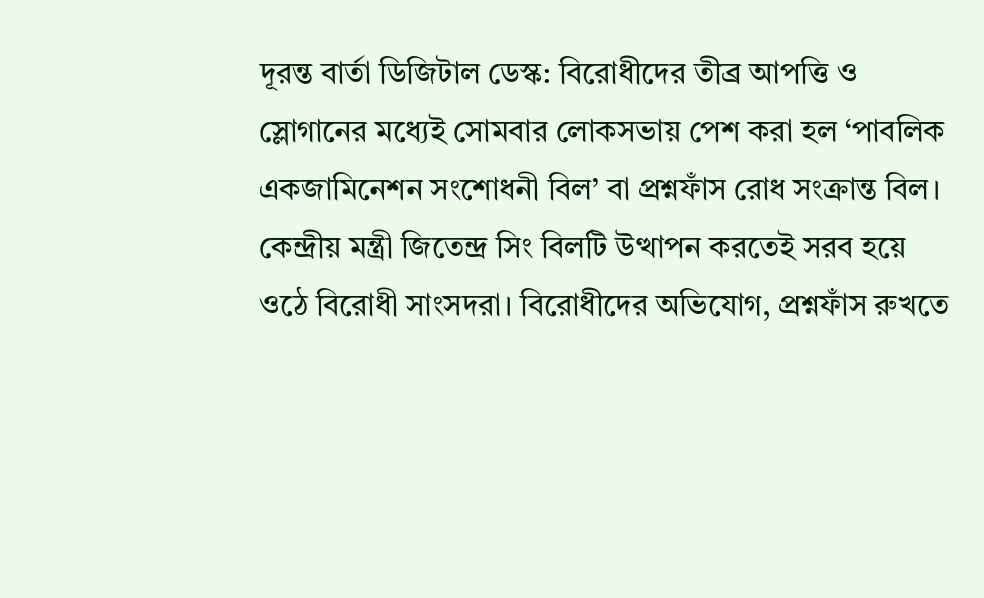দূরন্ত বার্তা ডিজিটাল ডেস্ক: বিরোধীদের তীব্র আপত্তি ও স্লোগানের মধ্যেই সোমবার লোকসভায় পেশ করা হল ‘পাবলিক একজামিনেশন সংশোধনী বিল’ বা প্রশ্নফাঁস রোধ সংক্রান্ত বিল। কেন্দ্রীয় মন্ত্রী জিতেন্দ্র সিং বিলটি উত্থাপন করতেই সরব হয়ে ওঠে বিরোধী সাংসদরা। বিরোধীদের অভিযোগ, প্রশ্নফাঁস রুখতে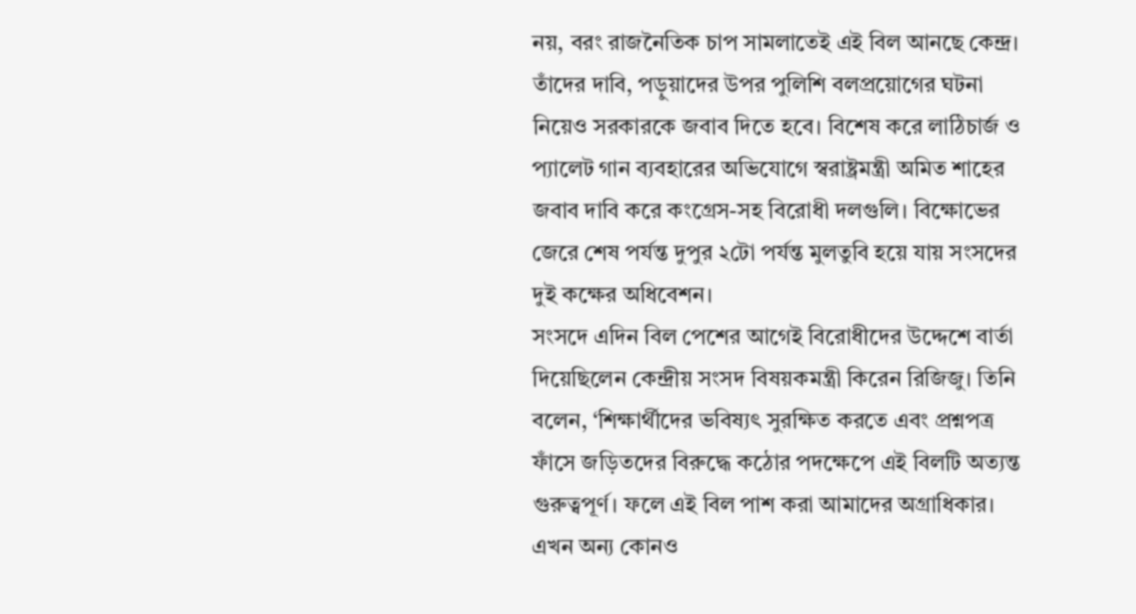নয়, বরং রাজনৈতিক চাপ সামলাতেই এই বিল আনছে কেন্দ্র। তাঁদের দাবি, পড়ুয়াদের উপর পুলিশি বলপ্রয়োগের ঘটনা নিয়েও সরকারকে জবাব দিতে হবে। বিশেষ করে লাঠিচার্জ ও প্যালেট গান ব্যবহারের অভিযোগে স্বরাষ্ট্রমন্ত্রী অমিত শাহের জবাব দাবি করে কংগ্রেস-সহ বিরোধী দলগুলি। বিক্ষোভের জেরে শেষ পর্যন্ত দুপুর ২টো পর্যন্ত মুলতুবি হয়ে যায় সংসদের দুই কক্ষের অধিবেশন।
সংসদে এদিন বিল পেশের আগেই বিরোধীদের উদ্দেশে বার্তা দিয়েছিলেন কেন্দ্রীয় সংসদ বিষয়কমন্ত্রী কিরেন রিজিজু। তিনি বলেন, ‘শিক্ষার্থীদের ভবিষ্যৎ সুরক্ষিত করতে এবং প্রশ্নপত্র ফাঁসে জড়িতদের বিরুদ্ধে কঠোর পদক্ষেপে এই বিলটি অত্যন্ত গুরুত্বপূর্ণ। ফলে এই বিল পাশ করা আমাদের অগ্রাধিকার। এখন অন্য কোনও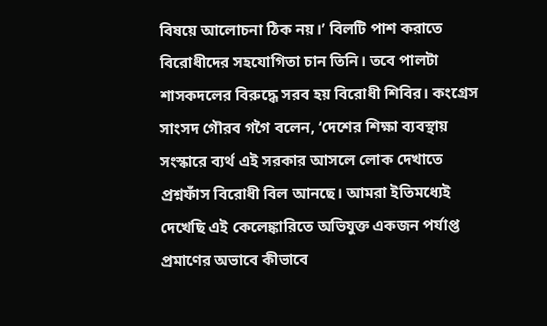বিষয়ে আলোচনা ঠিক নয়।’ বিলটি পাশ করাতে বিরোধীদের সহযোগিতা চান তিনি। তবে পালটা শাসকদলের বিরুদ্ধে সরব হয় বিরোধী শিবির। কংগ্রেস সাংসদ গৌরব গগৈ বলেন, ‘দেশের শিক্ষা ব্যবস্থায় সংস্কারে ব্যর্থ এই সরকার আসলে লোক দেখাতে প্রশ্নফাঁস বিরোধী বিল আনছে। আমরা ইতিমধ্যেই দেখেছি এই কেলেঙ্কারিতে অভিযুক্ত একজন পর্যাপ্ত প্রমাণের অভাবে কীভাবে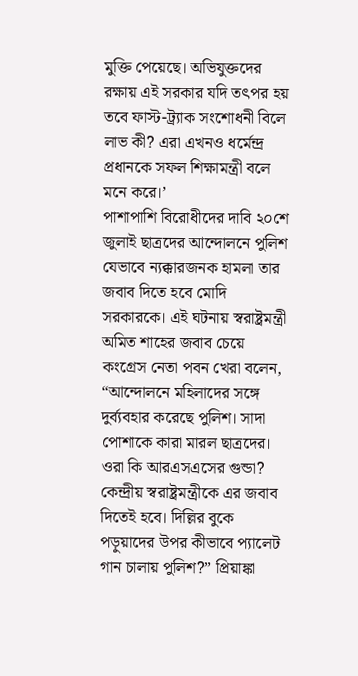মুক্তি পেয়েছে। অভিযুক্তদের রক্ষায় এই সরকার যদি তৎপর হয় তবে ফাস্ট-ট্র্যাক সংশোধনী বিলে লাভ কী? এরা এখনও ধর্মেন্দ্র প্রধানকে সফল শিক্ষামন্ত্রী বলে মনে করে।’
পাশাপাশি বিরোধীদের দাবি ২০শে জুলাই ছাত্রদের আন্দোলনে পুলিশ যেভাবে ন্যক্কারজনক হামলা তার জবাব দিতে হবে মোদি সরকারকে। এই ঘটনায় স্বরাষ্ট্রমন্ত্রী অমিত শাহের জবাব চেয়ে কংগ্রেস নেতা পবন খেরা বলেন, “আন্দোলনে মহিলাদের সঙ্গে দুর্ব্যবহার করেছে পুলিশ। সাদা পোশাকে কারা মারল ছাত্রদের। ওরা কি আরএসএসের গুন্ডা? কেন্দ্রীয় স্বরাষ্ট্রমন্ত্রীকে এর জবাব দিতেই হবে। দিল্লির বুকে পড়ুয়াদের উপর কীভাবে প্যালেট গান চালায় পুলিশ?” প্রিয়াঙ্কা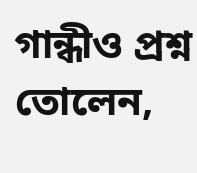গান্ধীও প্রশ্ন তোলেন,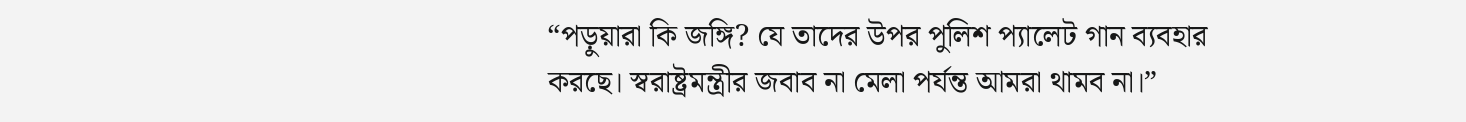“পড়ুয়ারা কি জঙ্গি? যে তাদের উপর পুলিশ প্যালেট গান ব্যবহার করছে। স্বরাষ্ট্রমন্ত্রীর জবাব না মেলা পর্যন্ত আমরা থামব না।”